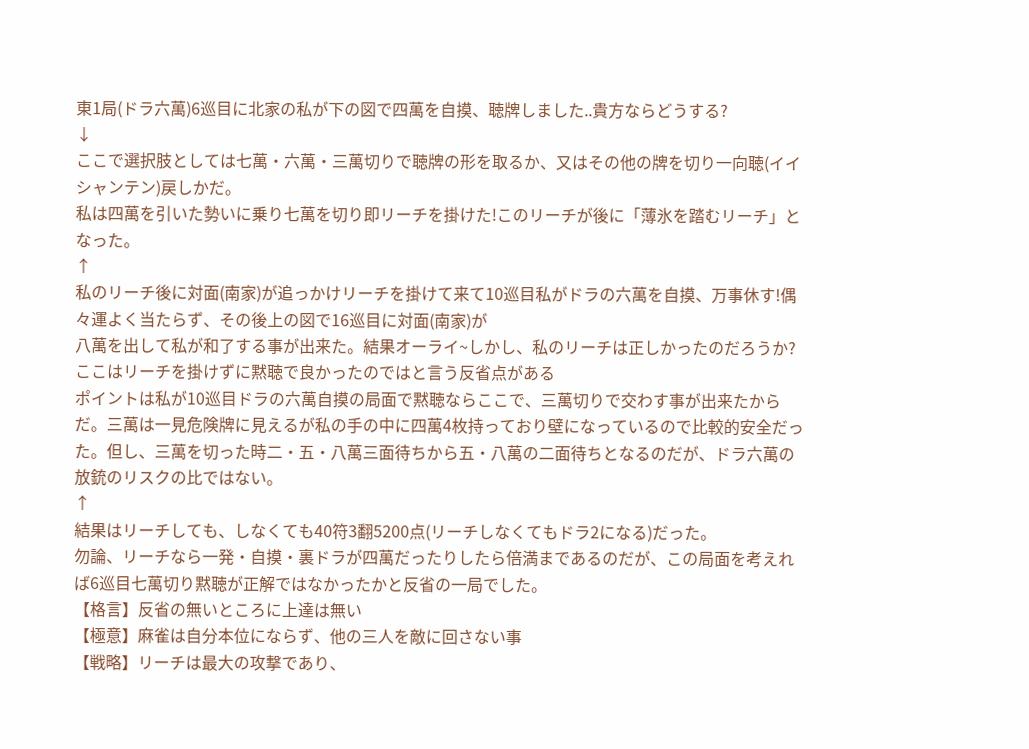東1局(ドラ六萬)6巡目に北家の私が下の図で四萬を自摸、聴牌しました..貴方ならどうする?
↓
ここで選択肢としては七萬・六萬・三萬切りで聴牌の形を取るか、又はその他の牌を切り一向聴(イイシャンテン)戻しかだ。
私は四萬を引いた勢いに乗り七萬を切り即リーチを掛けた!このリーチが後に「薄氷を踏むリーチ」となった。
↑
私のリーチ後に対面(南家)が追っかけリーチを掛けて来て10巡目私がドラの六萬を自摸、万事休す!偶々運よく当たらず、その後上の図で16巡目に対面(南家)が
八萬を出して私が和了する事が出来た。結果オーライ~しかし、私のリーチは正しかったのだろうか?ここはリーチを掛けずに黙聴で良かったのではと言う反省点がある
ポイントは私が10巡目ドラの六萬自摸の局面で黙聴ならここで、三萬切りで交わす事が出来たからだ。三萬は一見危険牌に見えるが私の手の中に四萬4枚持っており壁になっているので比較的安全だった。但し、三萬を切った時二・五・八萬三面待ちから五・八萬の二面待ちとなるのだが、ドラ六萬の放銃のリスクの比ではない。
↑
結果はリーチしても、しなくても40符3翻5200点(リーチしなくてもドラ2になる)だった。
勿論、リーチなら一発・自摸・裏ドラが四萬だったりしたら倍満まであるのだが、この局面を考えれば6巡目七萬切り黙聴が正解ではなかったかと反省の一局でした。
【格言】反省の無いところに上達は無い
【極意】麻雀は自分本位にならず、他の三人を敵に回さない事
【戦略】リーチは最大の攻撃であり、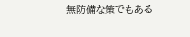無防備な策でもある